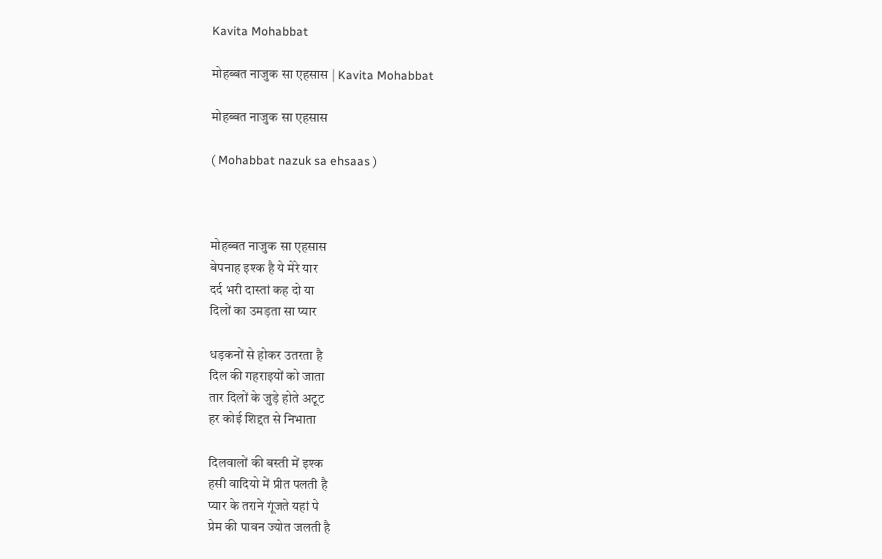Kavita Mohabbat

मोहब्बत नाजुक सा एहसास | Kavita Mohabbat

मोहब्बत नाजुक सा एहसास

( Mohabbat nazuk sa ehsaas )



मोहब्बत नाजुक सा एहसास
बेपनाह इश्क है ये मेरे यार
दर्द भरी दास्तां कह दो या
दिलों का उमड़ता सा प्यार

धड़कनों से होकर उतरता है
दिल की गहराइयों को जाता
तार दिलों के जुड़े होते अटूट
हर कोई शिद्दत से निभाता

दिलवालों की बस्ती में इश्क
हसी वादियो में प्रीत पलती है
प्यार के तराने गूंजते यहां पे
प्रेम की पावन ज्योत जलती है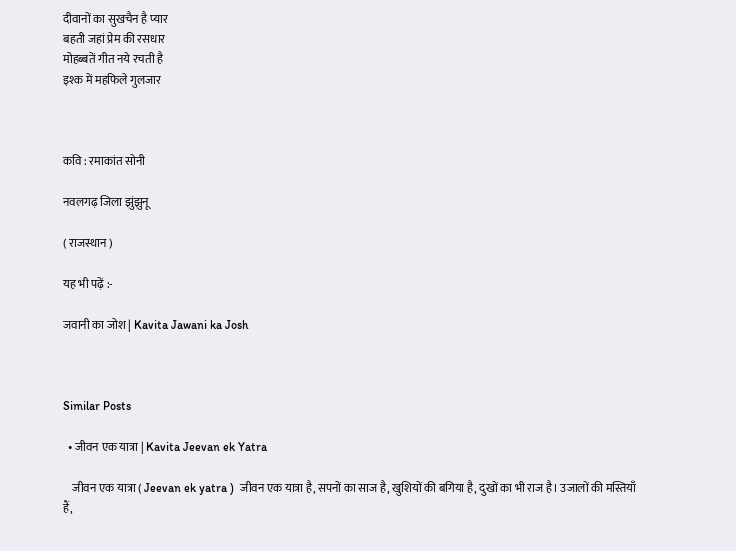दीवानों का सुखचैन है प्यार
बहती जहां प्रेम की रसधार
मोहब्बतें गीत नये रचती है
इश्क में महफिले गुलजार



कवि : रमाकांत सोनी

नवलगढ़ जिला झुंझुनू

( राजस्थान )

यह भी पढ़ें :-

जवानी का जोश | Kavita Jawani ka Josh



Similar Posts

  • जीवन एक यात्रा | Kavita Jeevan ek Yatra

    जीवन एक यात्रा ( Jeevan ek yatra )  जीवन एक यात्रा है, सपनों का साज है, खुशियों की बगिया है, दुखों का भी राज है। उजालों की मस्तियाँ हैं,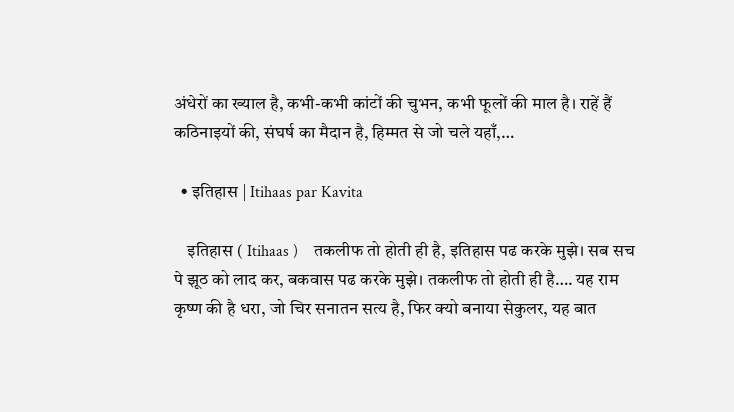अंधेरों का ख्याल है, कभी-कभी कांटों की चुभन, कभी फूलों की माल है। राहें हैं कठिनाइयों की, संघर्ष का मैदान है, हिम्मत से जो चले यहाँ,…

  • इतिहास | Itihaas par Kavita

    इतिहास ( Itihaas )    तकलीफ तो होती ही है, इतिहास पढ करके मुझे। सब सच पे झूठ को लाद कर, बकवास पढ करके मुझे। तकलीफ तो होती ही है…. यह राम कृष्ण की है धरा, जो चिर सनातन सत्य है, फिर क्यो बनाया सेकुलर, यह बात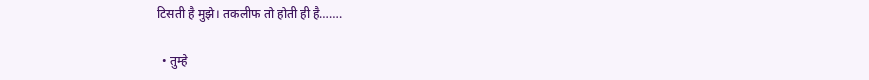टिसती है मुझे। तकलीफ तो होती ही है…….

  • तुम्हे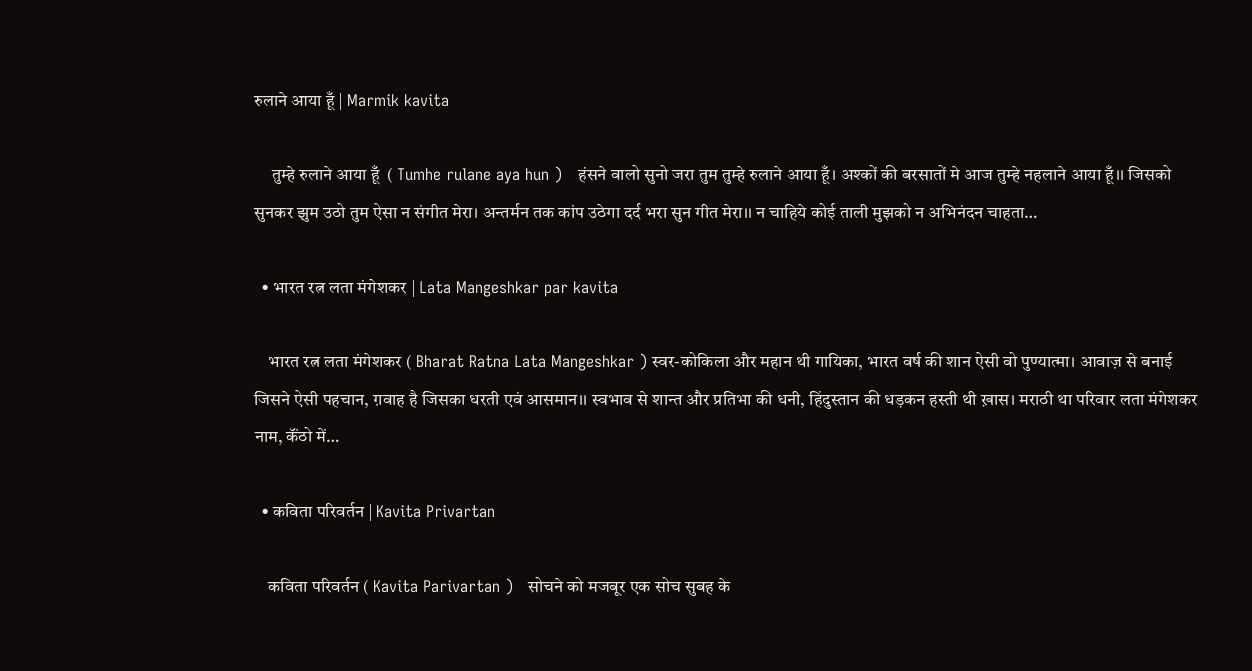रुलाने आया हूँ | Marmik kavita

     तुम्हे रुलाने आया हूँ  ( Tumhe rulane aya hun )   हंसने वालो सुनो जरा तुम तुम्हे रुलाने आया हूँ। अश्कों की बरसातों मे आज तुम्हे नहलाने आया हूँ।। जिसको सुनकर झुम उठो तुम ऐसा न संगीत मेरा। अन्तर्मन तक कांप उठेगा दर्द भरा सुन गीत मेरा।। न चाहिये कोई ताली मुझको न अभिनंदन चाहता…

  • भारत रत्न लता मंगेशकर | Lata Mangeshkar par kavita

    भारत रत्न लता मंगेशकर ( Bharat Ratna Lata Mangeshkar ) स्वर-कोकिला और महान थी गायिका, भारत वर्ष की शान ऐसी वो पुण्यात्मा। आवाज़ से बनाई जिसने ऐसी पहचान, ग़वाह है जिसका धरती एवं आसमान।। स्वभाव से शान्त और प्रतिभा की धनी, हिंदुस्तान की धड़कन हस्ती थी ख़ास। मराठी था परिवार लता मंगेशकर नाम, कॅंठो में…

  • कविता परिवर्तन | Kavita Privartan

    कविता परिवर्तन ( Kavita Parivartan )   सोचने को मजबूर एक सोच सुबह के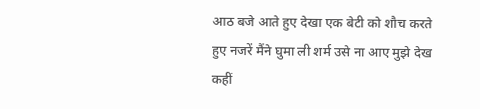आठ बजे आते हुए देखा एक बेटी को शौच करते हुए नजरें मैंने घुमा ली शर्म उसे ना आए मुझे देख कहीं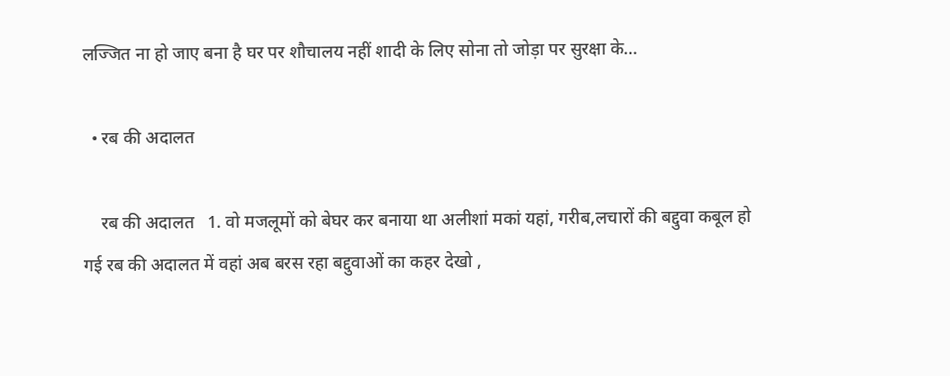लज्जित ना हो जाए बना है घर पर शौचालय नहीं शादी के लिए सोना तो जोड़ा पर सुरक्षा के…

  • रब की अदालत

    रब की अदालत   1. वो मजलूमों को बेघर कर बनाया था अलीशां मकां यहां, गरीब,लचारों की बद्दुवा कबूल हो गई रब की अदालत में वहां अब बरस रहा बद्दुवाओं का कहर देखो ,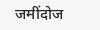जमींदोज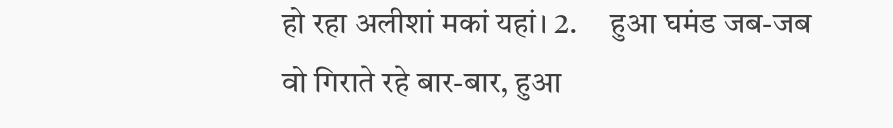हो रहा अलीशां मकां यहां। 2.     हुआ घमंड जब-जब वो गिराते रहे बार-बार, हुआ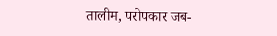तालीम, परोपकार जब-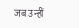जब उन्हीं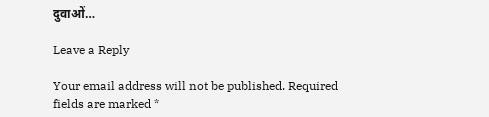दुवाओं…

Leave a Reply

Your email address will not be published. Required fields are marked *